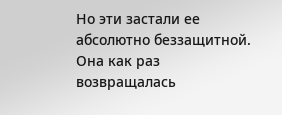Но эти застали ее абсолютно беззащитной. Она как раз возвращалась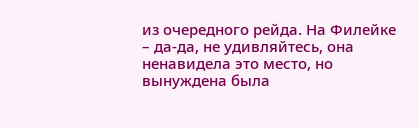из очередного рейда. На Филейке – да-да, не удивляйтесь, она ненавидела это место, но вынуждена была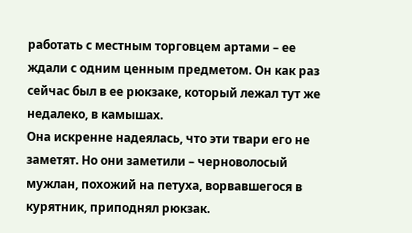работать с местным торговцем артами – ее ждали с одним ценным предметом. Он как раз сейчас был в ее рюкзаке, который лежал тут же недалеко, в камышах.
Она искренне надеялась, что эти твари его не заметят. Но они заметили – черноволосый мужлан, похожий на петуха, ворвавшегося в курятник, приподнял рюкзак.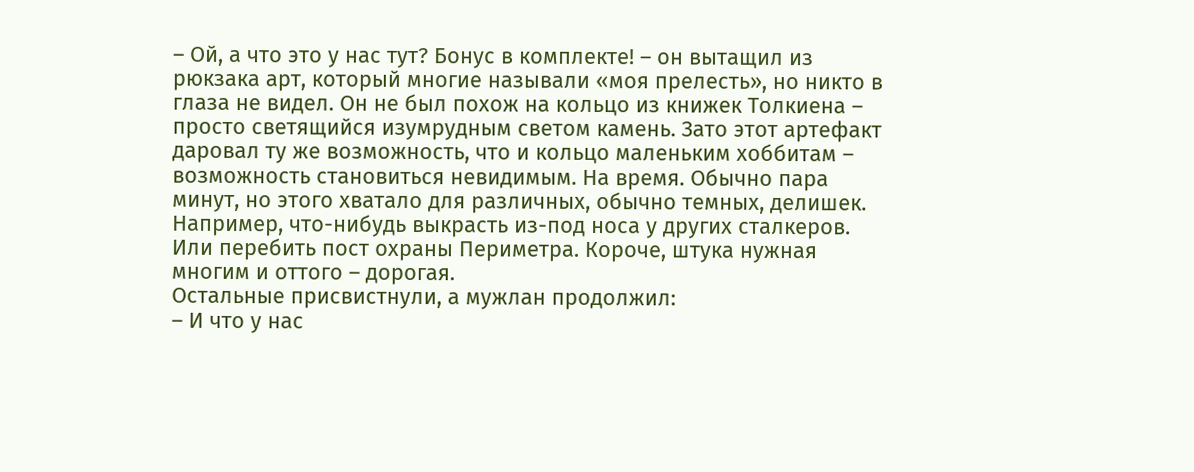– Ой, а что это у нас тут? Бонус в комплекте! – он вытащил из рюкзака арт, который многие называли «моя прелесть», но никто в глаза не видел. Он не был похож на кольцо из книжек Толкиена – просто светящийся изумрудным светом камень. Зато этот артефакт даровал ту же возможность, что и кольцо маленьким хоббитам – возможность становиться невидимым. На время. Обычно пара минут, но этого хватало для различных, обычно темных, делишек. Например, что-нибудь выкрасть из-под носа у других сталкеров. Или перебить пост охраны Периметра. Короче, штука нужная многим и оттого – дорогая.
Остальные присвистнули, а мужлан продолжил:
– И что у нас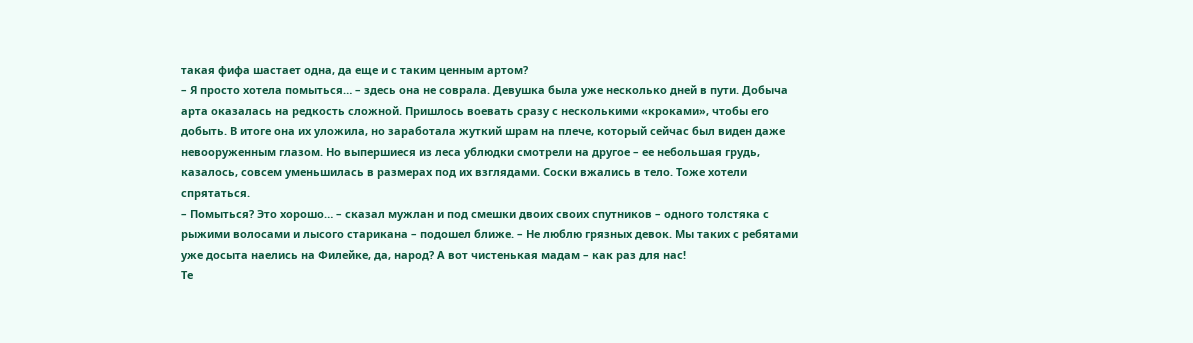такая фифа шастает одна, да еще и с таким ценным артом?
– Я просто хотела помыться… – здесь она не соврала. Девушка была уже несколько дней в пути. Добыча арта оказалась на редкость сложной. Пришлось воевать сразу с несколькими «кроками», чтобы его добыть. В итоге она их уложила, но заработала жуткий шрам на плече, который сейчас был виден даже невооруженным глазом. Но выпершиеся из леса ублюдки смотрели на другое – ее небольшая грудь, казалось, совсем уменьшилась в размерах под их взглядами. Соски вжались в тело. Тоже хотели спрятаться.
– Помыться? Это хорошо… – сказал мужлан и под смешки двоих своих спутников – одного толстяка с рыжими волосами и лысого старикана – подошел ближе. – Не люблю грязных девок. Мы таких с ребятами уже досыта наелись на Филейке, да, народ? А вот чистенькая мадам – как раз для нас!
Те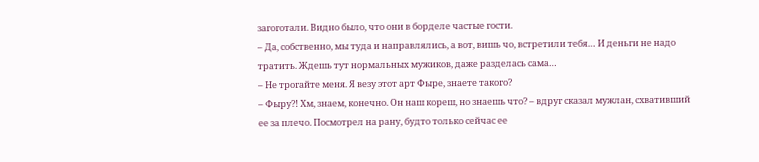загоготали. Видно было, что они в борделе частые гости.
– Да, собственно, мы туда и направлялись, а вот, вишь чо, встретили тебя… И деньги не надо тратить. Ждешь тут нормальных мужиков, даже разделась сама…
– Не трогайте меня. Я везу этот арт Фыре, знаете такого?
– Фыру?! Хм, знаем, конечно. Он наш кореш, но знаешь что? – вдруг сказал мужлан, схвативший ее за плечо. Посмотрел на рану, будто только сейчас ее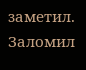заметил. Заломил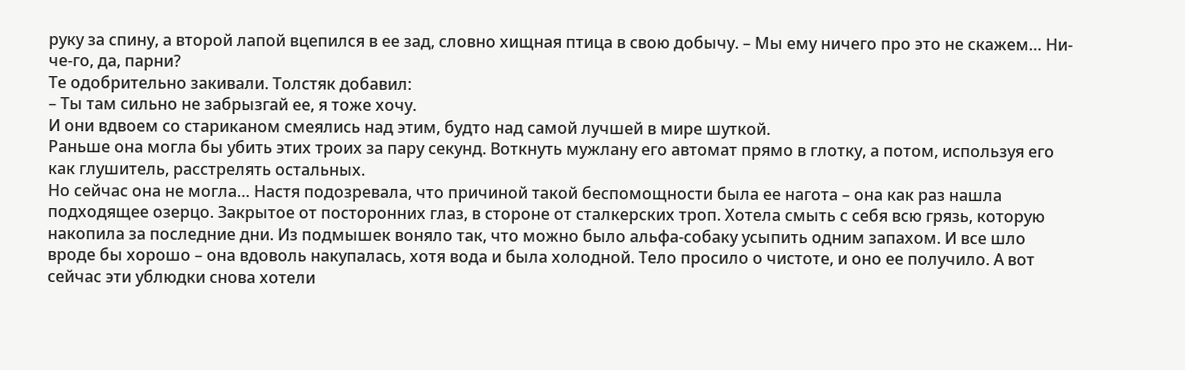руку за спину, а второй лапой вцепился в ее зад, словно хищная птица в свою добычу. – Мы ему ничего про это не скажем… Ни-че-го, да, парни?
Те одобрительно закивали. Толстяк добавил:
– Ты там сильно не забрызгай ее, я тоже хочу.
И они вдвоем со стариканом смеялись над этим, будто над самой лучшей в мире шуткой.
Раньше она могла бы убить этих троих за пару секунд. Воткнуть мужлану его автомат прямо в глотку, а потом, используя его как глушитель, расстрелять остальных.
Но сейчас она не могла… Настя подозревала, что причиной такой беспомощности была ее нагота – она как раз нашла подходящее озерцо. Закрытое от посторонних глаз, в стороне от сталкерских троп. Хотела смыть с себя всю грязь, которую накопила за последние дни. Из подмышек воняло так, что можно было альфа-собаку усыпить одним запахом. И все шло вроде бы хорошо – она вдоволь накупалась, хотя вода и была холодной. Тело просило о чистоте, и оно ее получило. А вот сейчас эти ублюдки снова хотели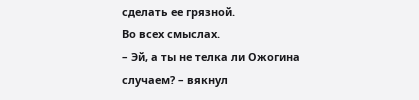сделать ее грязной.
Во всех смыслах.
– Эй, а ты не телка ли Ожогина случаем? – вякнул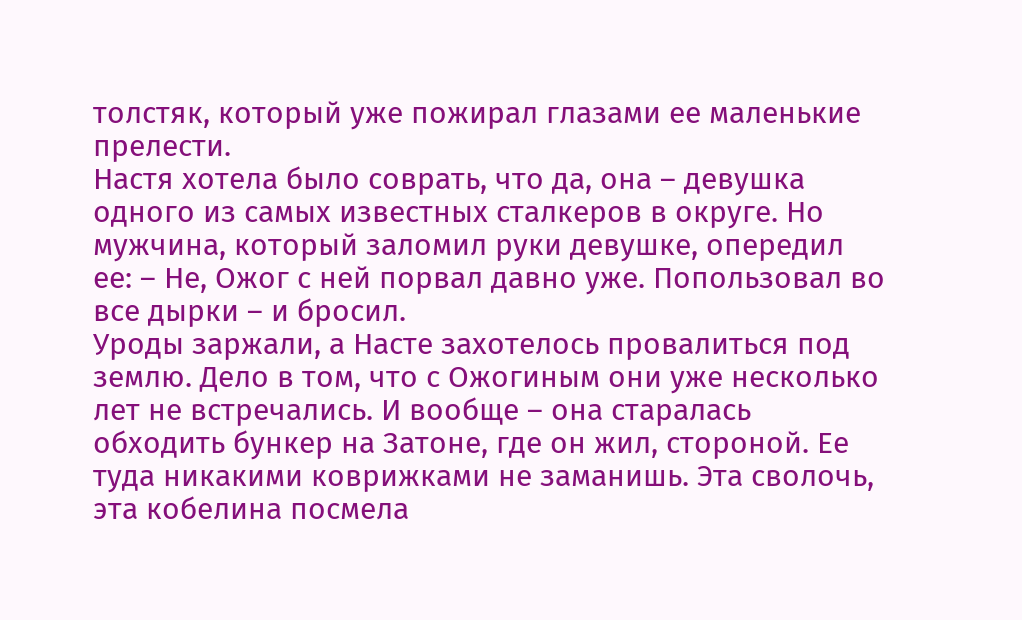толстяк, который уже пожирал глазами ее маленькие прелести.
Настя хотела было соврать, что да, она – девушка одного из самых известных сталкеров в округе. Но мужчина, который заломил руки девушке, опередил ее: – Не, Ожог с ней порвал давно уже. Попользовал во все дырки – и бросил.
Уроды заржали, а Насте захотелось провалиться под землю. Дело в том, что с Ожогиным они уже несколько лет не встречались. И вообще – она старалась обходить бункер на Затоне, где он жил, стороной. Ее туда никакими коврижками не заманишь. Эта сволочь, эта кобелина посмела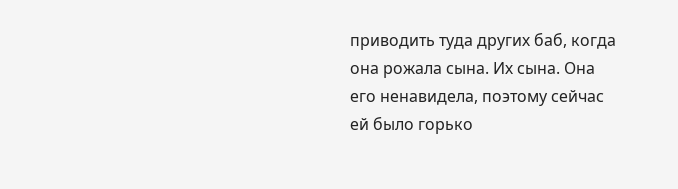приводить туда других баб, когда она рожала сына. Их сына. Она его ненавидела, поэтому сейчас ей было горько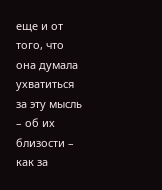еще и от того, что она думала ухватиться за эту мысль – об их близости – как за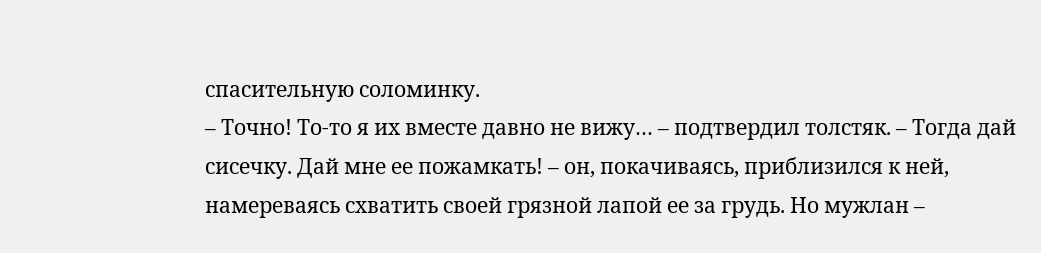спасительную соломинку.
– Точно! То-то я их вместе давно не вижу… – подтвердил толстяк. – Тогда дай сисечку. Дай мне ее пожамкать! – он, покачиваясь, приблизился к ней, намереваясь схватить своей грязной лапой ее за грудь. Но мужлан –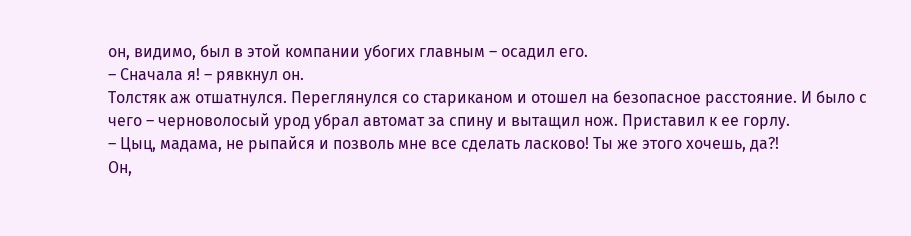он, видимо, был в этой компании убогих главным – осадил его.
– Сначала я! – рявкнул он.
Толстяк аж отшатнулся. Переглянулся со стариканом и отошел на безопасное расстояние. И было с чего – черноволосый урод убрал автомат за спину и вытащил нож. Приставил к ее горлу.
– Цыц, мадама, не рыпайся и позволь мне все сделать ласково! Ты же этого хочешь, да?!
Он,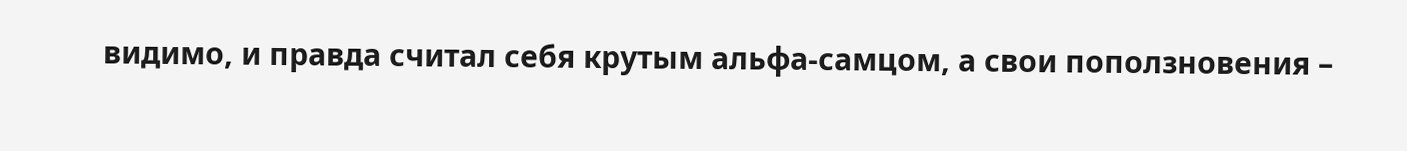видимо, и правда считал себя крутым альфа-самцом, а свои поползновения –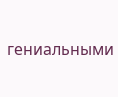гениальными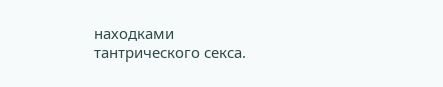находками тантрического секса.